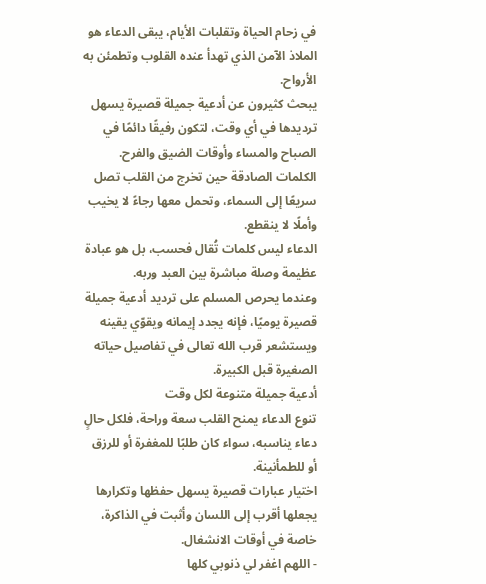في زحام الحياة وتقلبات الأيام، يبقى الدعاء هو الملاذ الآمن الذي تهدأ عنده القلوب وتطمئن به الأرواح.
يبحث كثيرون عن أدعية جميلة قصيرة يسهل ترديدها في أي وقت، لتكون رفيقًا دائمًا في الصباح والمساء وأوقات الضيق والفرح.
الكلمات الصادقة حين تخرج من القلب تصل سريعًا إلى السماء، وتحمل معها رجاءً لا يخيب وأملًا لا ينقطع.
الدعاء ليس كلمات تُقال فحسب، بل هو عبادة عظيمة وصلة مباشرة بين العبد وربه.
وعندما يحرص المسلم على ترديد أدعية جميلة قصيرة يوميًا، فإنه يجدد إيمانه ويقوّي يقينه ويستشعر قرب الله تعالى في تفاصيل حياته الصغيرة قبل الكبيرة.
أدعية جميلة متنوعة لكل وقت
تنوع الدعاء يمنح القلب سعة وراحة، فلكل حالٍ دعاء يناسبه، سواء كان طلبًا للمغفرة أو للرزق أو للطمأنينة.
اختيار عبارات قصيرة يسهل حفظها وتكرارها يجعلها أقرب إلى اللسان وأثبت في الذاكرة، خاصة في أوقات الانشغال.
- اللهم اغفر لي ذنوبي كلها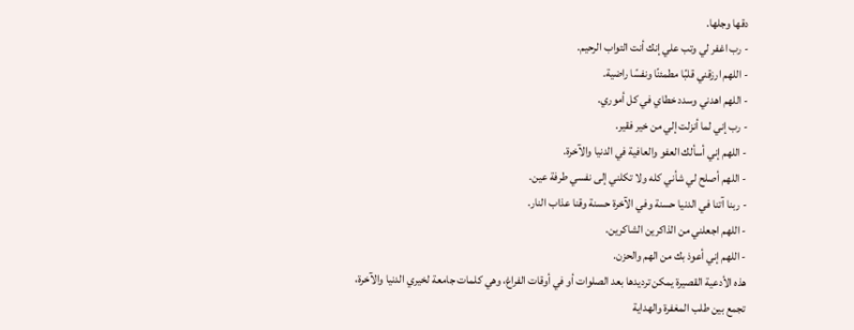دقها وجلها.
- رب اغفر لي وتب علي إنك أنت التواب الرحيم.
- اللهم ارزقني قلبًا مطمئنًا ونفسًا راضية.
- اللهم اهدني وسدد خطاي في كل أموري.
- رب إني لما أنزلت إلي من خير فقير.
- اللهم إني أسألك العفو والعافية في الدنيا والآخرة.
- اللهم أصلح لي شأني كله ولا تكلني إلى نفسي طرفة عين.
- ربنا آتنا في الدنيا حسنة وفي الآخرة حسنة وقنا عذاب النار.
- اللهم اجعلني من الذاكرين الشاكرين.
- اللهم إني أعوذ بك من الهم والحزن.
هذه الأدعية القصيرة يمكن ترديدها بعد الصلوات أو في أوقات الفراغ، وهي كلمات جامعة لخيري الدنيا والآخرة، تجمع بين طلب المغفرة والهداية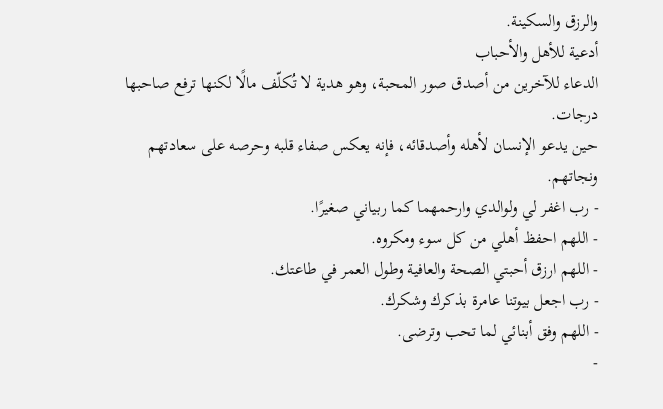والرزق والسكينة.
أدعية للأهل والأحباب
الدعاء للآخرين من أصدق صور المحبة، وهو هدية لا تُكلّف مالًا لكنها ترفع صاحبها درجات.
حين يدعو الإنسان لأهله وأصدقائه، فإنه يعكس صفاء قلبه وحرصه على سعادتهم ونجاتهم.
- رب اغفر لي ولوالدي وارحمهما كما ربياني صغيرًا.
- اللهم احفظ أهلي من كل سوء ومكروه.
- اللهم ارزق أحبتي الصحة والعافية وطول العمر في طاعتك.
- رب اجعل بيوتنا عامرة بذكرك وشكرك.
- اللهم وفق أبنائي لما تحب وترضى.
-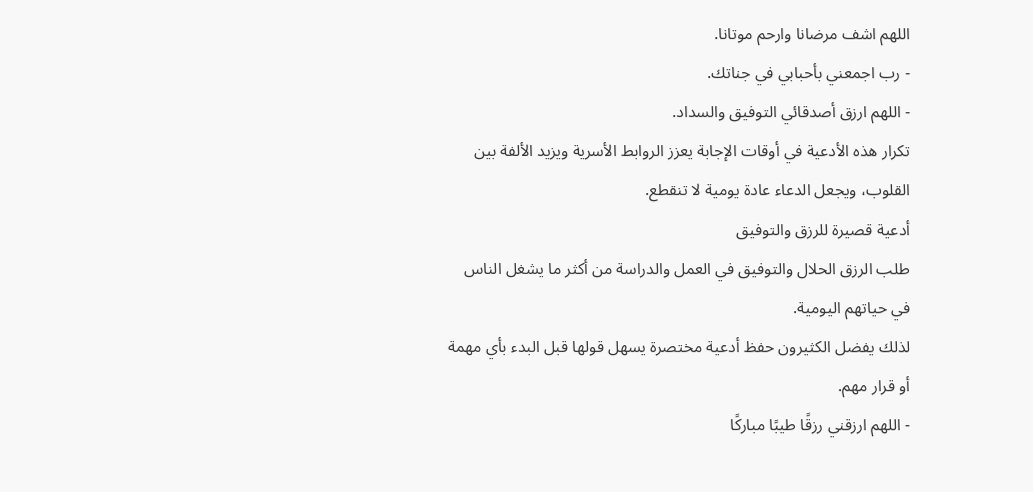اللهم اشف مرضانا وارحم موتانا.
- رب اجمعني بأحبابي في جناتك.
- اللهم ارزق أصدقائي التوفيق والسداد.
تكرار هذه الأدعية في أوقات الإجابة يعزز الروابط الأسرية ويزيد الألفة بين القلوب، ويجعل الدعاء عادة يومية لا تنقطع.
أدعية قصيرة للرزق والتوفيق
طلب الرزق الحلال والتوفيق في العمل والدراسة من أكثر ما يشغل الناس في حياتهم اليومية.
لذلك يفضل الكثيرون حفظ أدعية مختصرة يسهل قولها قبل البدء بأي مهمة أو قرار مهم.
- اللهم ارزقني رزقًا طيبًا مباركًا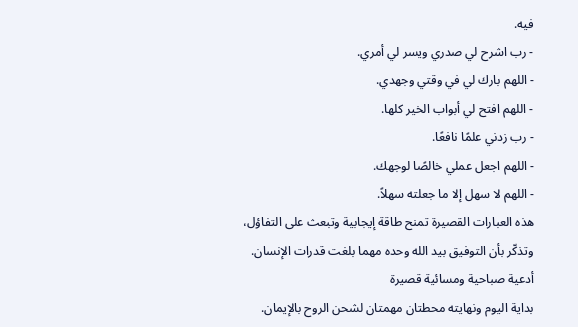فيه.
- رب اشرح لي صدري ويسر لي أمري.
- اللهم بارك لي في وقتي وجهدي.
- اللهم افتح لي أبواب الخير كلها.
- رب زدني علمًا نافعًا.
- اللهم اجعل عملي خالصًا لوجهك.
- اللهم لا سهل إلا ما جعلته سهلاً.
هذه العبارات القصيرة تمنح طاقة إيجابية وتبعث على التفاؤل، وتذكّر بأن التوفيق بيد الله وحده مهما بلغت قدرات الإنسان.
أدعية صباحية ومسائية قصيرة
بداية اليوم ونهايته محطتان مهمتان لشحن الروح بالإيمان.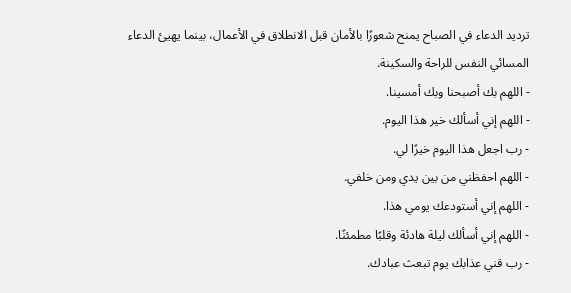ترديد الدعاء في الصباح يمنح شعورًا بالأمان قبل الانطلاق في الأعمال، بينما يهيئ الدعاء المسائي النفس للراحة والسكينة.
- اللهم بك أصبحنا وبك أمسينا.
- اللهم إني أسألك خير هذا اليوم.
- رب اجعل هذا اليوم خيرًا لي.
- اللهم احفظني من بين يدي ومن خلفي.
- اللهم إني أستودعك يومي هذا.
- اللهم إني أسألك ليلة هادئة وقلبًا مطمئنًا.
- رب قني عذابك يوم تبعث عبادك.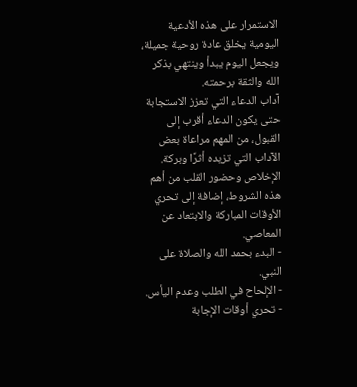الاستمرار على هذه الأدعية اليومية يخلق عادة روحية جميلة، ويجعل اليوم يبدأ وينتهي بذكر الله والثقة برحمته.
آداب الدعاء التي تعزز الاستجابة
حتى يكون الدعاء أقرب إلى القبول، من المهم مراعاة بعض الآداب التي تزيده أثرًا وبركة.
الإخلاص وحضور القلب من أهم هذه الشروط، إضافة إلى تحري الأوقات المباركة والابتعاد عن المعاصي.
- البدء بحمد الله والصلاة على النبي.
- الإلحاح في الطلب وعدم اليأس.
- تحري أوقات الإجابة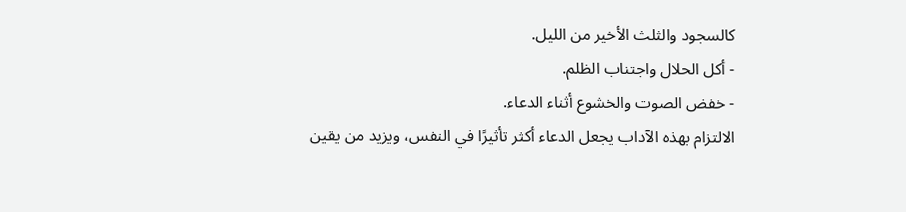كالسجود والثلث الأخير من الليل.
- أكل الحلال واجتناب الظلم.
- خفض الصوت والخشوع أثناء الدعاء.
الالتزام بهذه الآداب يجعل الدعاء أكثر تأثيرًا في النفس، ويزيد من يقين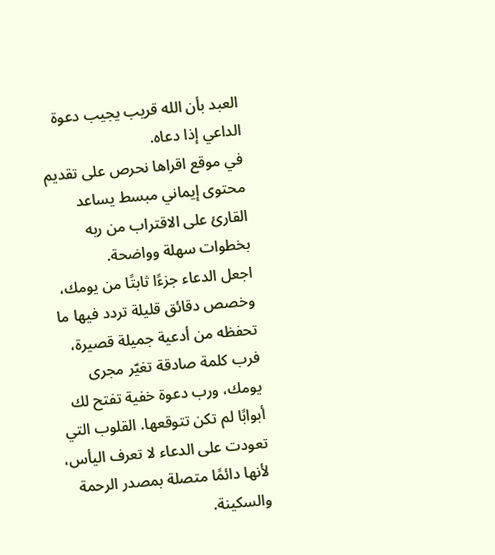العبد بأن الله قريب يجيب دعوة الداعي إذا دعاه.
في موقع اقراها نحرص على تقديم محتوى إيماني مبسط يساعد القارئ على الاقتراب من ربه بخطوات سهلة وواضحة.
اجعل الدعاء جزءًا ثابتًا من يومك، وخصص دقائق قليلة تردد فيها ما تحفظه من أدعية جميلة قصيرة، فرب كلمة صادقة تغيّر مجرى يومك، ورب دعوة خفية تفتح لك أبوابًا لم تكن تتوقعها. القلوب التي تعودت على الدعاء لا تعرف اليأس، لأنها دائمًا متصلة بمصدر الرحمة والسكينة.